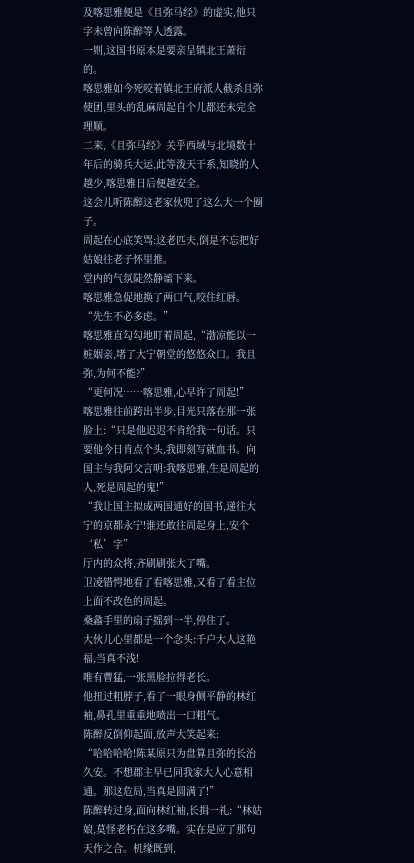及喀思雅便是《且弥马经》的虚实,他只字未曾向陈醉等人透露。
一则,这国书原本是要亲呈镇北王萧衍的。
喀思雅如今死咬着镇北王府派人截杀且弥使团,里头的乱麻周起自个儿都还未完全理顺。
二来,《且弥马经》关乎西域与北境数十年后的骑兵大运,此等泼天干系,知晓的人越少,喀思雅日后便越安全。
这会儿听陈醉这老家伙兜了这么大一个圈子。
周起在心底笑骂:这老匹夫,倒是不忘把好姑娘往老子怀里推。
堂内的气氛陡然静谧下来。
喀思雅急促地换了两口气,咬住红唇。
“先生不必多虑。”
喀思雅直勾勾地盯着周起,“渤凉能以一桩姻亲,堵了大宁朝堂的悠悠众口。我且弥,为何不能?”
“更何况……喀思雅,心早许了周起!”
喀思雅往前跨出半步,目光只落在那一张脸上:“只是他迟迟不肯给我一句话。只要他今日肯点个头,我即刻写就血书。向国主与我阿父言明:我喀思雅,生是周起的人,死是周起的鬼!”
“我让国主拟成两国通好的国书,递往大宁的京都永宁!谁还敢往周起身上,安个‘私’字”
厅内的众将,齐刷刷张大了嘴。
卫凌错愕地看了看喀思雅,又看了看主位上面不改色的周起。
桑蠡手里的扇子摇到一半,停住了。
大伙儿心里都是一个念头:千户大人这艳福,当真不浅!
唯有曹猛,一张黑脸拉得老长。
他扭过粗脖子,看了一眼身侧平静的林红袖,鼻孔里重重地喷出一口粗气。
陈醉反倒仰起面,放声大笑起来:
“哈哈哈哈!陈某原只为盘算且弥的长治久安。不想郡主早已同我家大人心意相通。那这危局,当真是圆满了!”
陈醉转过身,面向林红袖,长揖一礼:“林姑娘,莫怪老朽在这多嘴。实在是应了那句天作之合。机缘既到,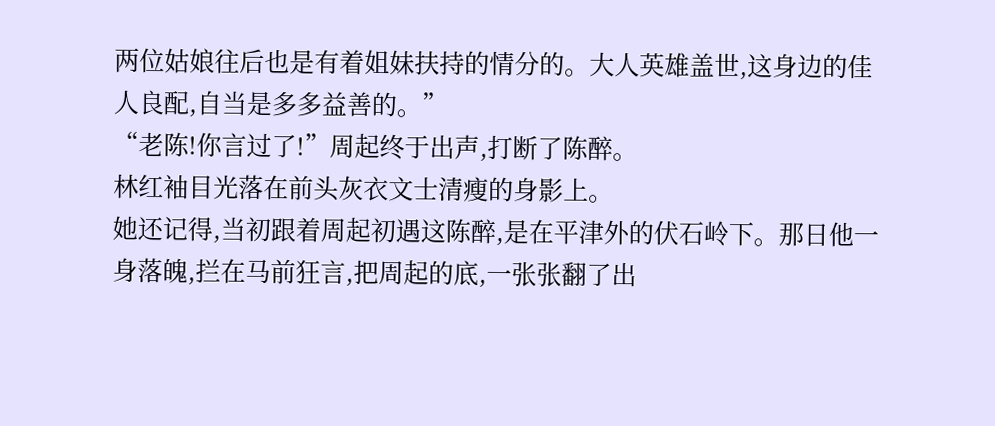两位姑娘往后也是有着姐妹扶持的情分的。大人英雄盖世,这身边的佳人良配,自当是多多益善的。”
“老陈!你言过了!”周起终于出声,打断了陈醉。
林红袖目光落在前头灰衣文士清瘦的身影上。
她还记得,当初跟着周起初遇这陈醉,是在平津外的伏石岭下。那日他一身落魄,拦在马前狂言,把周起的底,一张张翻了出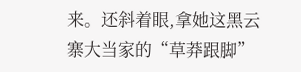来。还斜着眼,拿她这黑云寨大当家的“草莽跟脚”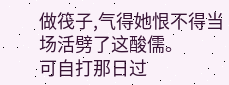做筏子,气得她恨不得当场活劈了这酸儒。
可自打那日过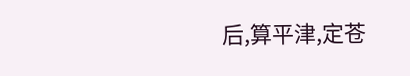后,算平津,定苍